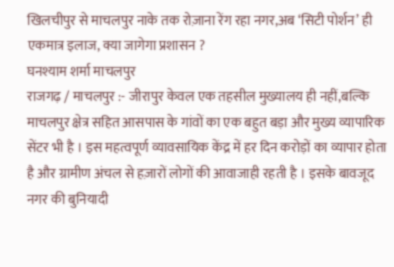खिलचीपुर से माचलपुर नाके तक रोज़ाना रेंग रहा नगर,अब ‘सिटी पोर्शन’ ही एकमात्र इलाज, क्या जागेगा प्रशासन ?
घनश्याम शर्मा माचलपुर
राजगढ़ / माचलपुर :- जीरापुर केवल एक तहसील मुख्यालय ही नहीं,बल्कि माचलपुर क्षेत्र सहित आसपास के गांवों का एक बहुत बड़ा और मुख्य व्यापारिक सेंटर भी है । इस महत्वपूर्ण व्यावसायिक केंद्र में हर दिन करोड़ों का व्यापार होता है और ग्रामीण अंचल से हज़ारों लोगों की आवाजाही रहती है । इसके बावजूद नगर की बुनियादी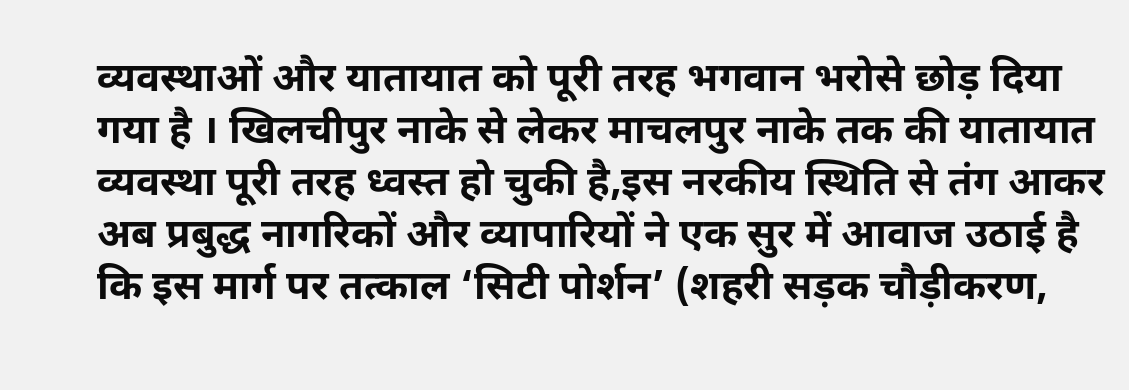व्यवस्थाओं और यातायात को पूरी तरह भगवान भरोसे छोड़ दिया गया है । खिलचीपुर नाके से लेकर माचलपुर नाके तक की यातायात व्यवस्था पूरी तरह ध्वस्त हो चुकी है,इस नरकीय स्थिति से तंग आकर अब प्रबुद्ध नागरिकों और व्यापारियों ने एक सुर में आवाज उठाई है कि इस मार्ग पर तत्काल ‘सिटी पोर्शन’ (शहरी सड़क चौड़ीकरण,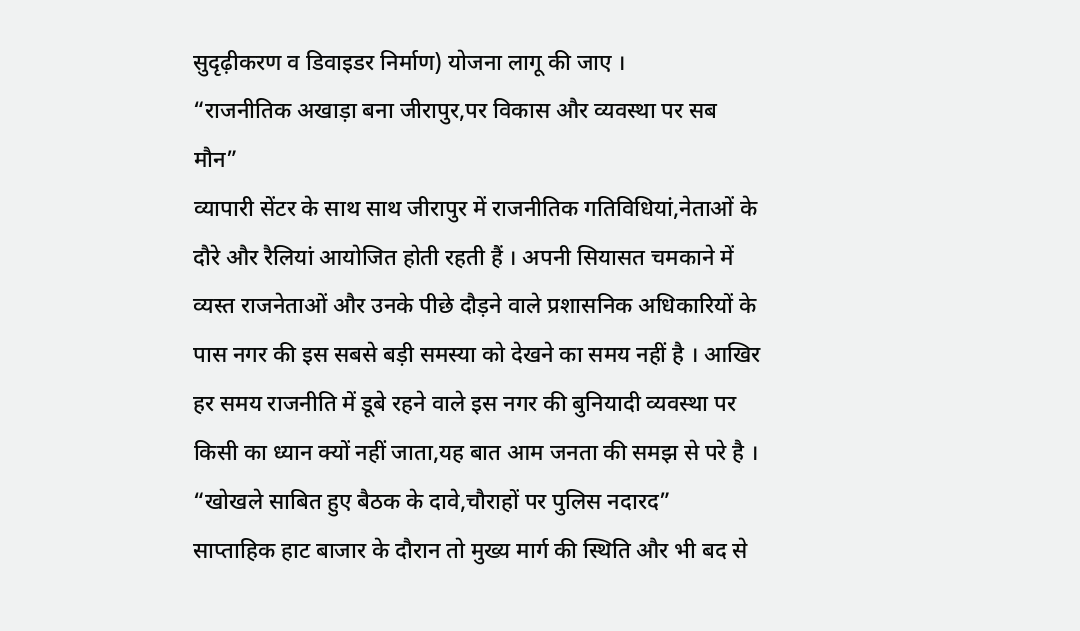सुदृढ़ीकरण व डिवाइडर निर्माण) योजना लागू की जाए ।
“राजनीतिक अखाड़ा बना जीरापुर,पर विकास और व्यवस्था पर सब मौन”
व्यापारी सेंटर के साथ साथ जीरापुर में राजनीतिक गतिविधियां,नेताओं के दौरे और रैलियां आयोजित होती रहती हैं । अपनी सियासत चमकाने में व्यस्त राजनेताओं और उनके पीछे दौड़ने वाले प्रशासनिक अधिकारियों के पास नगर की इस सबसे बड़ी समस्या को देखने का समय नहीं है । आखिर हर समय राजनीति में डूबे रहने वाले इस नगर की बुनियादी व्यवस्था पर किसी का ध्यान क्यों नहीं जाता,यह बात आम जनता की समझ से परे है ।
“खोखले साबित हुए बैठक के दावे,चौराहों पर पुलिस नदारद”
साप्ताहिक हाट बाजार के दौरान तो मुख्य मार्ग की स्थिति और भी बद से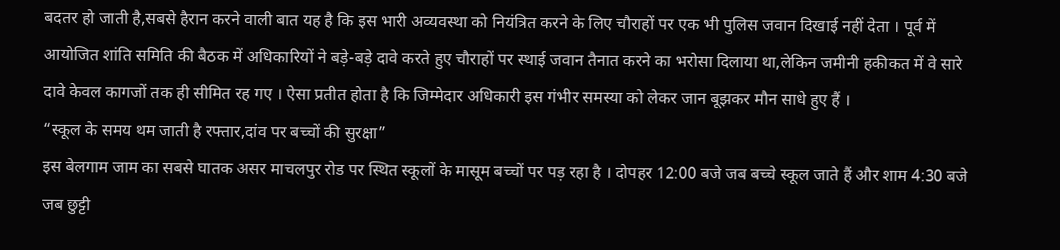बदतर हो जाती है,सबसे हैरान करने वाली बात यह है कि इस भारी अव्यवस्था को नियंत्रित करने के लिए चौराहों पर एक भी पुलिस जवान दिखाई नहीं देता । पूर्व में आयोजित शांति समिति की बैठक में अधिकारियों ने बड़े-बड़े दावे करते हुए चौराहों पर स्थाई जवान तैनात करने का भरोसा दिलाया था,लेकिन जमीनी हकीकत में वे सारे दावे केवल कागजों तक ही सीमित रह गए । ऐसा प्रतीत होता है कि जिम्मेदार अधिकारी इस गंभीर समस्या को लेकर जान बूझकर मौन साधे हुए हैं ।
“स्कूल के समय थम जाती है रफ्तार,दांव पर बच्चों की सुरक्षा”
इस बेलगाम जाम का सबसे घातक असर माचलपुर रोड पर स्थित स्कूलों के मासूम बच्चों पर पड़ रहा है । दोपहर 12:00 बजे जब बच्चे स्कूल जाते हैं और शाम 4:30 बजे जब छुट्टी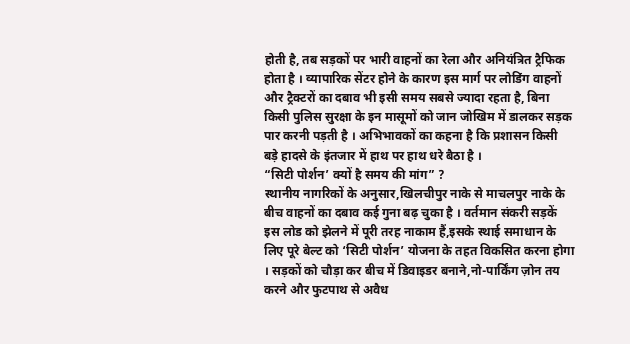होती है, तब सड़कों पर भारी वाहनों का रेला और अनियंत्रित ट्रैफिक होता है । व्यापारिक सेंटर होने के कारण इस मार्ग पर लोडिंग वाहनों और ट्रैक्टरों का दबाव भी इसी समय सबसे ज्यादा रहता है, बिना किसी पुलिस सुरक्षा के इन मासूमों को जान जोखिम में डालकर सड़क पार करनी पड़ती है । अभिभावकों का कहना है कि प्रशासन किसी बड़े हादसे के इंतजार में हाथ पर हाथ धरे बैठा है ।
“सिटी पोर्शन’ क्यों है समय की मांग” ?
स्थानीय नागरिकों के अनुसार,खिलचीपुर नाके से माचलपुर नाके के बीच वाहनों का दबाव कई गुना बढ़ चुका है । वर्तमान संकरी सड़कें इस लोड को झेलने में पूरी तरह नाकाम हैं,इसके स्थाई समाधान के लिए पूरे बेल्ट को ‘सिटी पोर्शन’ योजना के तहत विकसित करना होगा । सड़कों को चौड़ा कर बीच में डिवाइडर बनाने,नो-पार्किंग ज़ोन तय करने और फुटपाथ से अवैध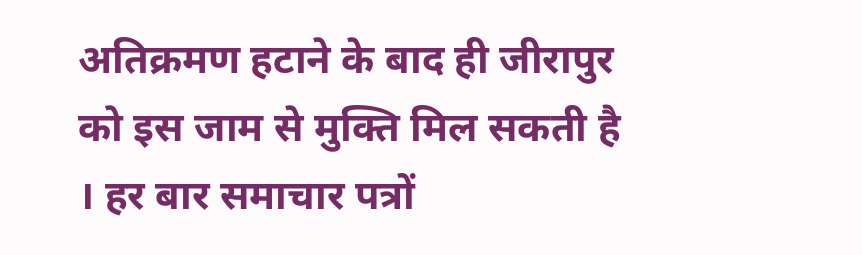अतिक्रमण हटाने के बाद ही जीरापुर को इस जाम से मुक्ति मिल सकती है । हर बार समाचार पत्रों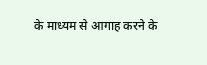के माध्यम से आगाह करने के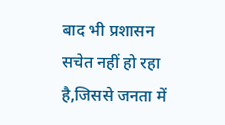बाद भी प्रशासन सचेत नहीं हो रहा है,जिससे जनता में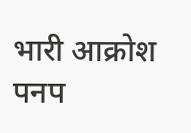भारी आक्रोश पनप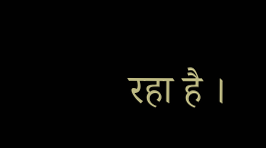रहा है ।